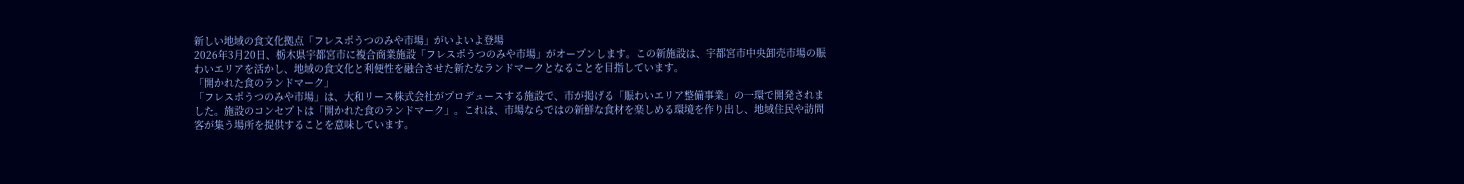新しい地域の食文化拠点「フレスポうつのみや市場」がいよいよ登場
2026年3月20日、栃木県宇都宮市に複合商業施設「フレスポうつのみや市場」がオープンします。この新施設は、宇都宮市中央卸売市場の賑わいエリアを活かし、地域の食文化と利便性を融合させた新たなランドマークとなることを目指しています。
「開かれた食のランドマーク」
「フレスポうつのみや市場」は、大和リース株式会社がプロデュースする施設で、市が掲げる「賑わいエリア整備事業」の一環で開発されました。施設のコンセプトは「開かれた食のランドマーク」。これは、市場ならではの新鮮な食材を楽しめる環境を作り出し、地域住民や訪問客が集う場所を提供することを意味しています。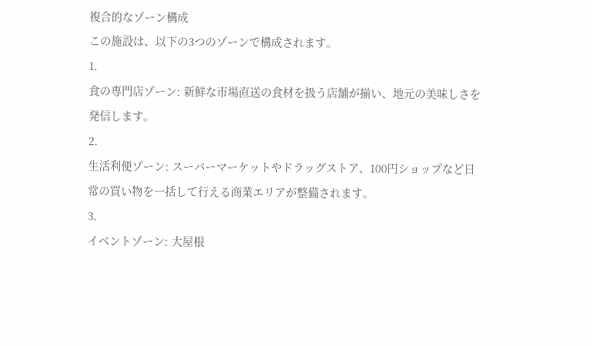複合的なゾーン構成
この施設は、以下の3つのゾーンで構成されます。
1.
食の専門店ゾーン: 新鮮な市場直送の食材を扱う店舗が揃い、地元の美味しさを発信します。
2.
生活利便ゾーン: スーパーマーケットやドラッグストア、100円ショップなど日常の買い物を一括して行える商業エリアが整備されます。
3.
イベントゾーン: 大屋根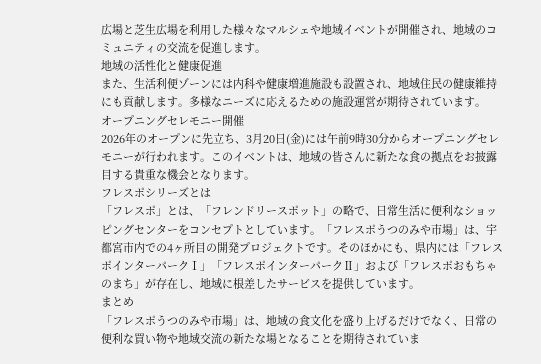広場と芝生広場を利用した様々なマルシェや地域イベントが開催され、地域のコミュニティの交流を促進します。
地域の活性化と健康促進
また、生活利便ゾーンには内科や健康増進施設も設置され、地域住民の健康維持にも貢献します。多様なニーズに応えるための施設運営が期待されています。
オープニングセレモニー開催
2026年のオープンに先立ち、3月20日(金)には午前9時30分からオープニングセレモニーが行われます。このイベントは、地域の皆さんに新たな食の拠点をお披露目する貴重な機会となります。
フレスポシリーズとは
「フレスポ」とは、「フレンドリースポット」の略で、日常生活に便利なショッピングセンターをコンセプトとしています。「フレスポうつのみや市場」は、宇都宮市内での4ヶ所目の開発プロジェクトです。そのほかにも、県内には「フレスポインターパークⅠ」「フレスポインターパークⅡ」および「フレスポおもちゃのまち」が存在し、地域に根差したサービスを提供しています。
まとめ
「フレスポうつのみや市場」は、地域の食文化を盛り上げるだけでなく、日常の便利な買い物や地域交流の新たな場となることを期待されていま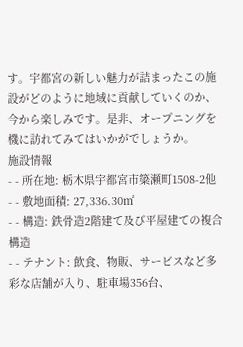す。宇都宮の新しい魅力が詰まったこの施設がどのように地域に貢献していくのか、今から楽しみです。是非、オープニングを機に訪れてみてはいかがでしょうか。
施設情報
- - 所在地: 栃木県宇都宮市簗瀬町1508-2他
- - 敷地面積: 27,336.30㎡
- - 構造: 鉄骨造2階建て及び平屋建ての複合構造
- - テナント: 飲食、物販、サービスなど多彩な店舗が入り、駐車場356台、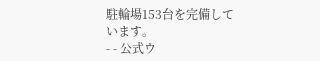駐輪場153台を完備しています。
- - 公式ウ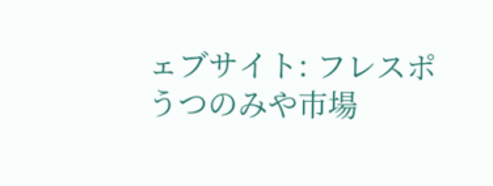ェブサイト: フレスポうつのみや市場